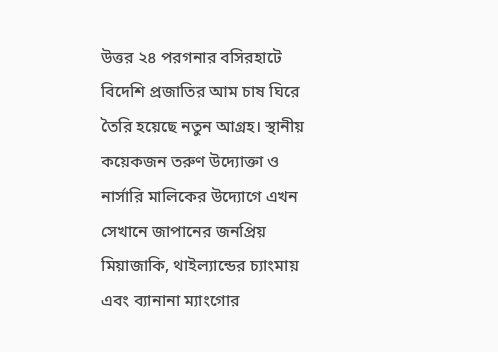উত্তর ২৪ পরগনার বসিরহাটে বিদেশি প্রজাতির আম চাষ ঘিরে তৈরি হয়েছে নতুন আগ্রহ। স্থানীয় কয়েকজন তরুণ উদ্যোক্তা ও নার্সারি মালিকের উদ্যোগে এখন সেখানে জাপানের জনপ্রিয় মিয়াজাকি, থাইল্যান্ডের চ্যাংমায় এবং ব্যানানা ম্যাংগোর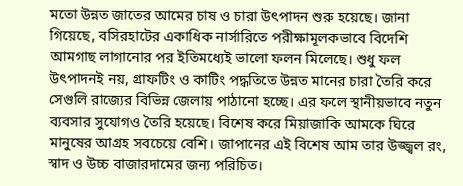মতো উন্নত জাতের আমের চাষ ও চারা উৎপাদন শুরু হয়েছে। জানা গিয়েছে, বসিরহাটের একাধিক নার্সারিতে পরীক্ষামূলকভাবে বিদেশি আমগাছ লাগানোর পর ইতিমধ্যেই ভালো ফলন মিলেছে। শুধু ফল উৎপাদনই নয়, গ্রাফটিং ও কাটিং পদ্ধতিতে উন্নত মানের চারা তৈরি করে সেগুলি রাজ্যের বিভিন্ন জেলায় পাঠানো হচ্ছে। এর ফলে স্থানীয়ভাবে নতুন ব্যবসার সুযোগও তৈরি হয়েছে। বিশেষ করে মিয়াজাকি আমকে ঘিরে মানুষের আগ্রহ সবচেয়ে বেশি। জাপানের এই বিশেষ আম তার উজ্জ্বল রং, স্বাদ ও উচ্চ বাজারদামের জন্য পরিচিত।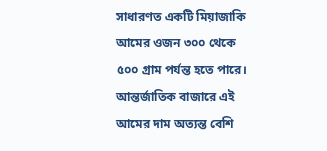সাধারণত একটি মিয়াজাকি আমের ওজন ৩০০ থেকে ৫০০ গ্রাম পর্যন্ত হতে পারে। আন্তর্জাতিক বাজারে এই আমের দাম অত্যন্ত বেশি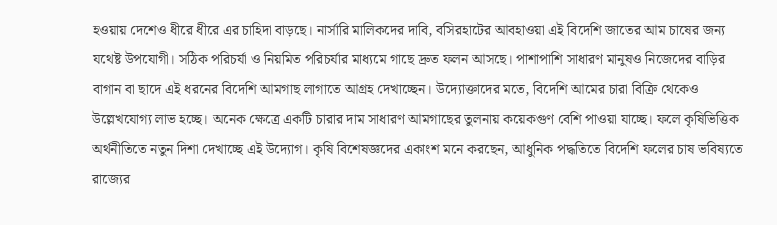হওয়ায় দেশেও ধীরে ধীরে এর চাহিদা বাড়ছে। নার্সারি মালিকদের দাবি, বসিরহাটের আবহাওয়া এই বিদেশি জাতের আম চাষের জন্য যথেষ্ট উপযোগী। সঠিক পরিচর্যা ও নিয়মিত পরিচর্যার মাধ্যমে গাছে দ্রুত ফলন আসছে। পাশাপাশি সাধারণ মানুষও নিজেদের বাড়ির বাগান বা ছাদে এই ধরনের বিদেশি আমগাছ লাগাতে আগ্রহ দেখাচ্ছেন। উদ্যোক্তাদের মতে, বিদেশি আমের চারা বিক্রি থেকেও উল্লেখযোগ্য লাভ হচ্ছে। অনেক ক্ষেত্রে একটি চারার দাম সাধারণ আমগাছের তুলনায় কয়েকগুণ বেশি পাওয়া যাচ্ছে। ফলে কৃষিভিত্তিক অর্থনীতিতে নতুন দিশা দেখাচ্ছে এই উদ্যোগ। কৃষি বিশেষজ্ঞদের একাংশ মনে করছেন, আধুনিক পদ্ধতিতে বিদেশি ফলের চাষ ভবিষ্যতে রাজ্যের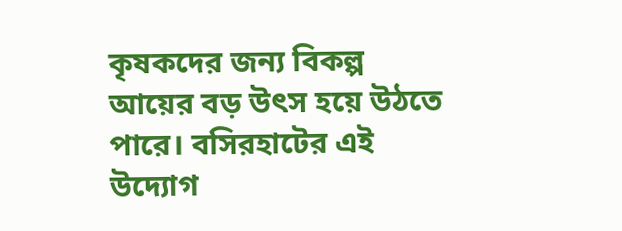কৃষকদের জন্য বিকল্প আয়ের বড় উৎস হয়ে উঠতে পারে। বসিরহাটের এই উদ্যোগ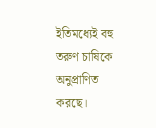ইতিমধ্যেই বহু তরুণ চাষিকে অনুপ্রাণিত করছে।